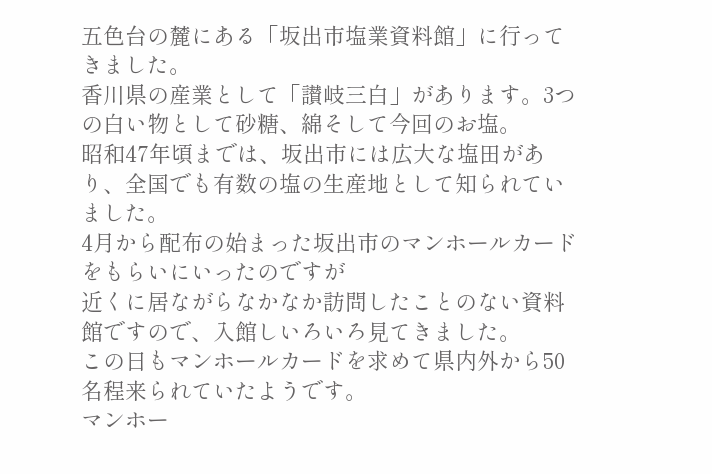五色台の麓にある「坂出市塩業資料館」に行ってきました。
香川県の産業として「讃岐三白」があります。3つの白い物として砂糖、綿そして今回のお塩。
昭和47年頃までは、坂出市には広大な塩田があり、全国でも有数の塩の生産地として知られていました。
4月から配布の始まった坂出市のマンホールカードをもらいにいったのですが
近くに居ながらなかなか訪問したことのない資料館ですので、入館しいろいろ見てきました。
この日もマンホールカードを求めて県内外から50名程来られていたようです。
マンホー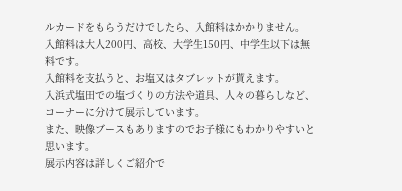ルカードをもらうだけでしたら、入館料はかかりません。
入館料は大人200円、高校、大学生150円、中学生以下は無料です。
入館料を支払うと、お塩又はタブレットが貰えます。
入浜式塩田での塩づくりの方法や道具、人々の暮らしなど、コーナーに分けて展示しています。
また、映像ブースもありますのでお子様にもわかりやすいと思います。
展示内容は詳しくご紹介で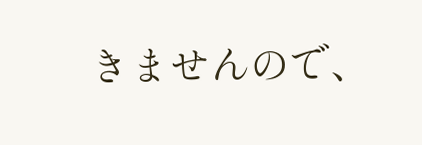きませんので、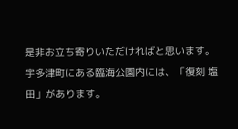是非お立ち寄りいただければと思います。
宇多津町にある臨海公園内には、「復刻 塩田」があります。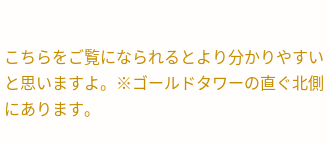こちらをご覧になられるとより分かりやすいと思いますよ。※ゴールドタワーの直ぐ北側にあります。